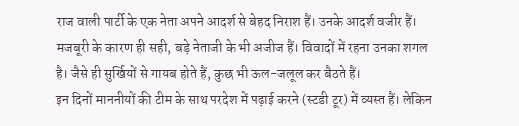राज वाली पार्टी के एक नेता अपने आदर्श से बेहद निराश हैं। उनके आदर्श वजीर हैं।
मजबूरी के कारण ही सही, बड़े नेताजी के भी अजीज हैं। विवादों में रहना उनका शगल है। जैसे ही सुर्खियों से गायब होते हैं, कुछ भी ऊल-जलूल कर बैठते हैं।
इन दिनों माननीयों की टीम के साथ परदेश में पढ़ाई करने (स्टडी टूर) में व्यस्त हैं। लेकिन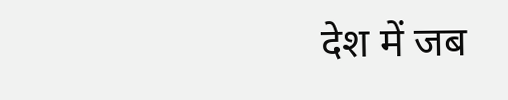देश में जब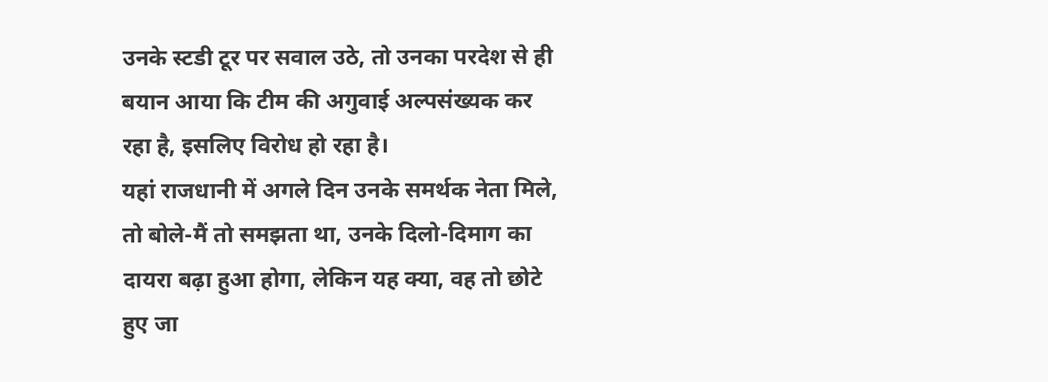उनके स्टडी टूर पर सवाल उठे, तो उनका परदेश से ही बयान आया कि टीम की अगुवाई अल्पसंख्यक कर रहा है, इसलिए विरोध हो रहा है।
यहां राजधानी में अगले दिन उनके समर्थक नेता मिले, तो बोले-मैं तो समझता था, उनके दिलो-दिमाग का दायरा बढ़ा हुआ होगा, लेकिन यह क्या, वह तो छोटे हुए जा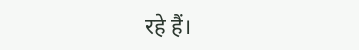रहे हैं।